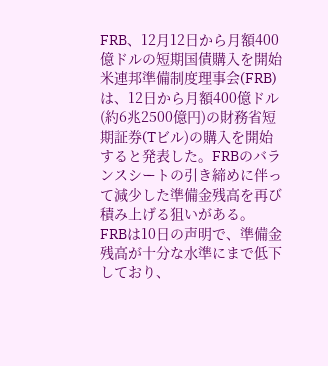FRB、12月12日から月額400億ドルの短期国債購入を開始
米連邦準備制度理事会(FRB)は、12日から月額400億ドル(約6兆2500億円)の財務省短期証券(Tビル)の購入を開始すると発表した。FRBのバランスシートの引き締めに伴って減少した準備金残高を再び積み上げる狙いがある。
FRBは10日の声明で、準備金残高が十分な水準にまで低下しており、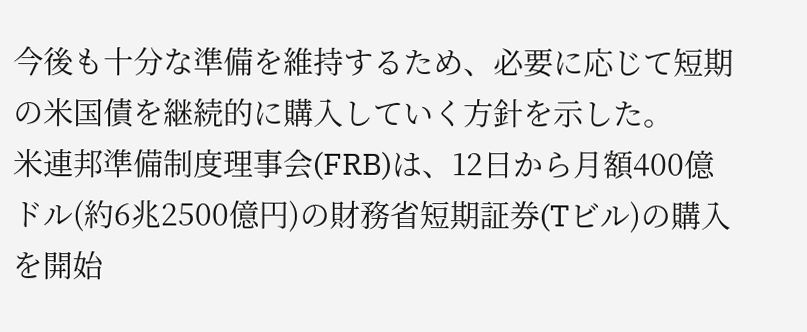今後も十分な準備を維持するため、必要に応じて短期の米国債を継続的に購入していく方針を示した。
米連邦準備制度理事会(FRB)は、12日から月額400億ドル(約6兆2500億円)の財務省短期証券(Tビル)の購入を開始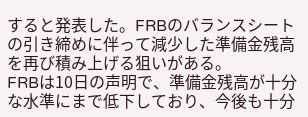すると発表した。FRBのバランスシートの引き締めに伴って減少した準備金残高を再び積み上げる狙いがある。
FRBは10日の声明で、準備金残高が十分な水準にまで低下しており、今後も十分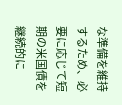な準備を維持するため、必要に応じて短期の米国債を継続的に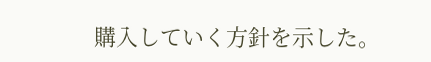購入していく方針を示した。